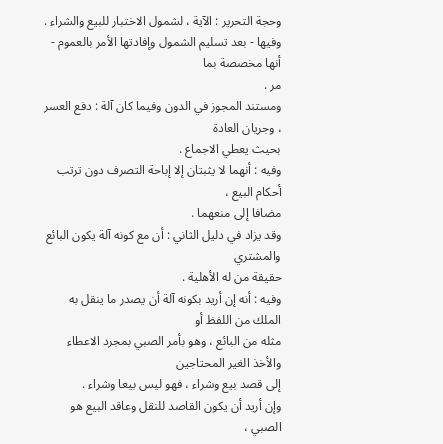وحجة التحرير : الآية ، لشمول الاختبار للبيع والشراء .
وفيها - بعد تسليم الشمول وإفادتها الأمر بالعموم - أنها مخصصة بما
مر .
ومستند المجوز في الدون وفيما كان آلة : دفع العسر ، وجريان العادة
بحيث يعطي الاجماع .
وفيه : أنهما لا يثبتان إلا إباحة التصرف دون ترتب أحكام البيع ،
مضافا إلى منعهما .
وقد يزاد في دليل الثاني : أن مع كونه آلة يكون البائع والمشتري
حقيقة من له الأهلية .
وفيه : أنه إن أريد بكونه آلة أن يصدر ما ينقل به الملك من اللفظ أو
مثله من البائع ، وهو بأمر الصبي بمجرد الاعطاء والأخذ الغير المحتاجين
إلى قصد بيع وشراء ، فهو ليس بيعا وشراء .
وإن أريد أن يكون القاصد للنقل وعاقد البيع هو الصبي ،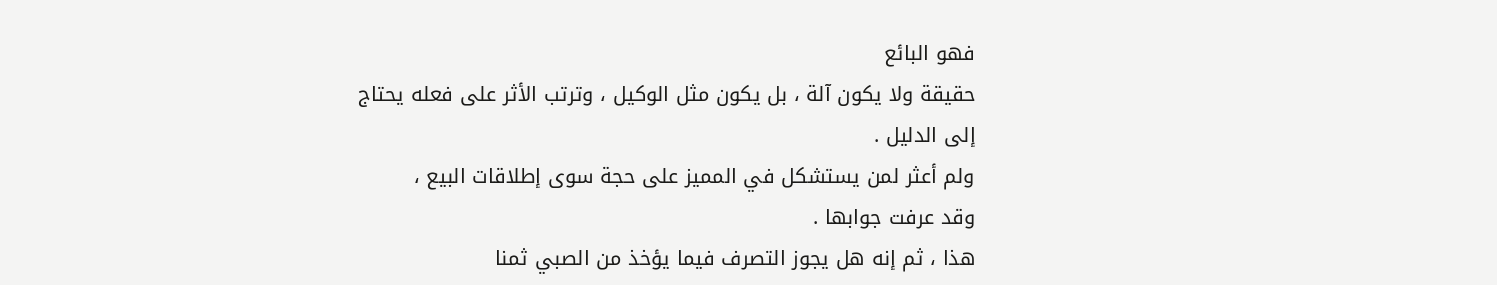فهو البائع
حقيقة ولا يكون آلة ، بل يكون مثل الوكيل ، وترتب الأثر على فعله يحتاج
إلى الدليل .
ولم أعثر لمن يستشكل في المميز على حجة سوى إطلاقات البيع ،
وقد عرفت جوابها .
هذا ، ثم إنه هل يجوز التصرف فيما يؤخذ من الصبي ثمنا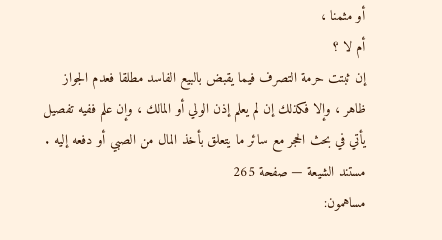أو مثمنا ،
أم لا ؟
إن ثبتت حرمة التصرف فيما يقبض بالبيع الفاسد مطلقا فعدم الجواز
ظاهر ، وإلا فكذلك إن لم يعلم إذن الولي أو المالك ، وإن علم ففيه تفصيل
يأتي في بحث الحجر مع سائر ما يتعلق بأخذ المال من الصبي أو دفعه إليه .
مستند الشيعة — صفحة 265
مساهمون: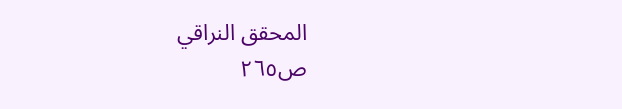المحقق النراقي
ص٢٦٥